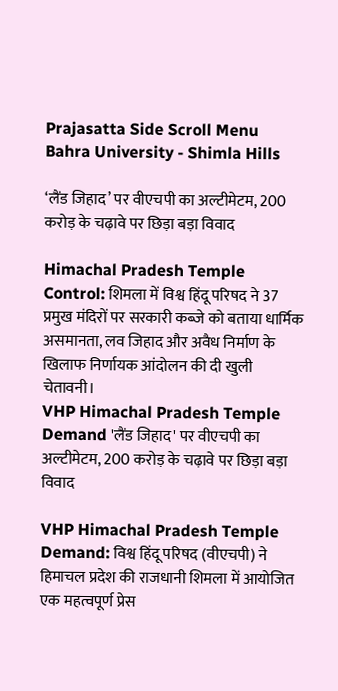Prajasatta Side Scroll Menu
Bahra University - Shimla Hills

‘लैंड जिहाद’ पर वीएचपी का अल्टीमेटम, 200 करोड़ के चढ़ावे पर छिड़ा बड़ा विवाद

Himachal Pradesh Temple Control: शिमला में विश्व हिंदू परिषद ने 37 प्रमुख मंदिरों पर सरकारी कब्जे को बताया धार्मिक असमानता, लव जिहाद और अवैध निर्माण के खिलाफ निर्णायक आंदोलन की दी खुली चेतावनी।
VHP Himachal Pradesh Temple Demand 'लैंड जिहाद' पर वीएचपी का अल्टीमेटम, 200 करोड़ के चढ़ावे पर छिड़ा बड़ा विवाद

VHP Himachal Pradesh Temple Demand: विश्व हिंदू परिषद (वीएचपी) ने हिमाचल प्रदेश की राजधानी शिमला में आयोजित एक महत्वपूर्ण प्रेस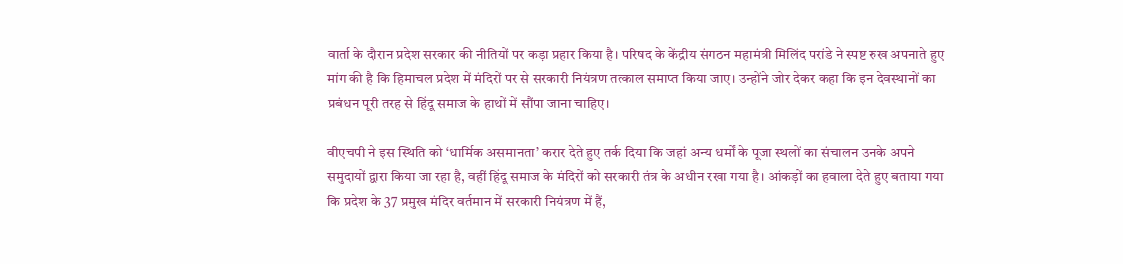वार्ता के दौरान प्रदेश सरकार की नीतियों पर कड़ा प्रहार किया है। परिषद के केंद्रीय संगठन महामंत्री मिलिंद परांडे ने स्पष्ट रुख अपनाते हुए मांग की है कि हिमाचल प्रदेश में मंदिरों पर से सरकारी नियंत्रण तत्काल समाप्त किया जाए। उन्होंने जोर देकर कहा कि इन देवस्थानों का प्रबंधन पूरी तरह से हिंदू समाज के हाथों में सौंपा जाना चाहिए।

वीएचपी ने इस स्थिति को ‘धार्मिक असमानता’ करार देते हुए तर्क दिया कि जहां अन्य धर्मों के पूजा स्थलों का संचालन उनके अपने समुदायों द्वारा किया जा रहा है, वहीं हिंदू समाज के मंदिरों को सरकारी तंत्र के अधीन रखा गया है। आंकड़ों का हवाला देते हुए बताया गया कि प्रदेश के 37 प्रमुख मंदिर वर्तमान में सरकारी नियंत्रण में हैं,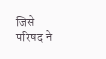जिसे परिषद ने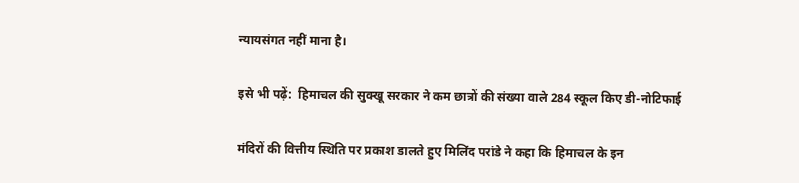न्यायसंगत नहीं माना है।

इसे भी पढ़ें:  हिमाचल की सुक्खू सरकार ने कम छात्रों की संख्या वाले 284 स्कूल किए डी-नोटिफाई

मंदिरों की वित्तीय स्थिति पर प्रकाश डालते हुए मिलिंद परांडे ने कहा कि हिमाचल के इन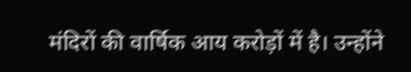मंदिरों की वार्षिक आय करोड़ों में है। उन्होंने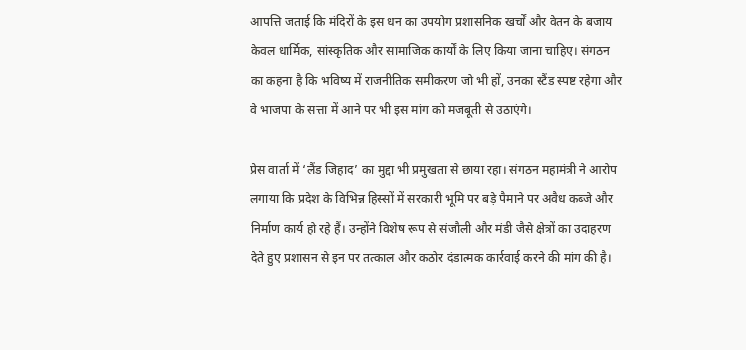आपत्ति जताई कि मंदिरों के इस धन का उपयोग प्रशासनिक खर्चों और वेतन के बजाय केवल धार्मिक, सांस्कृतिक और सामाजिक कार्यों के लिए किया जाना चाहिए। संगठन का कहना है कि भविष्य में राजनीतिक समीकरण जो भी हों, उनका स्टैंड स्पष्ट रहेगा और वे भाजपा के सत्ता में आने पर भी इस मांग को मजबूती से उठाएंगे।

प्रेस वार्ता में ‘लैंड जिहाद’ का मुद्दा भी प्रमुखता से छाया रहा। संगठन महामंत्री ने आरोप लगाया कि प्रदेश के विभिन्न हिस्सों में सरकारी भूमि पर बड़े पैमाने पर अवैध कब्जे और निर्माण कार्य हो रहे हैं। उन्होंने विशेष रूप से संजौली और मंडी जैसे क्षेत्रों का उदाहरण देते हुए प्रशासन से इन पर तत्काल और कठोर दंडात्मक कार्रवाई करने की मांग की है।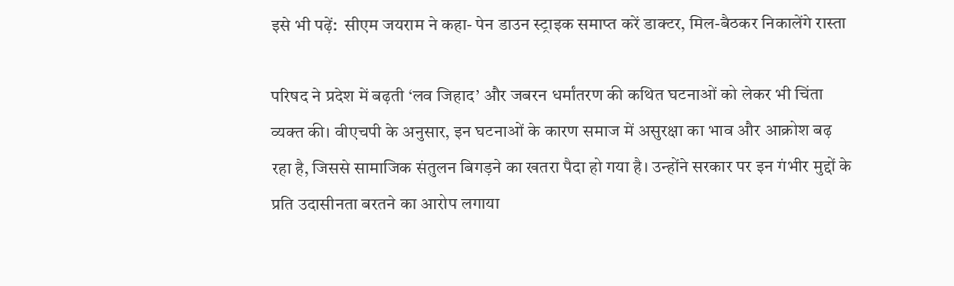इसे भी पढ़ें:  सीएम जयराम ने कहा- पेन डाउन स्ट्राइक समाप्त करें डाक्टर, मिल-बैठकर निकालेंगे रास्ता

परिषद ने प्रदेश में बढ़ती ‘लव जिहाद’ और जबरन धर्मांतरण की कथित घटनाओं को लेकर भी चिंता व्यक्त की। वीएचपी के अनुसार, इन घटनाओं के कारण समाज में असुरक्षा का भाव और आक्रोश बढ़ रहा है, जिससे सामाजिक संतुलन बिगड़ने का खतरा पैदा हो गया है। उन्होंने सरकार पर इन गंभीर मुद्दों के प्रति उदासीनता बरतने का आरोप लगाया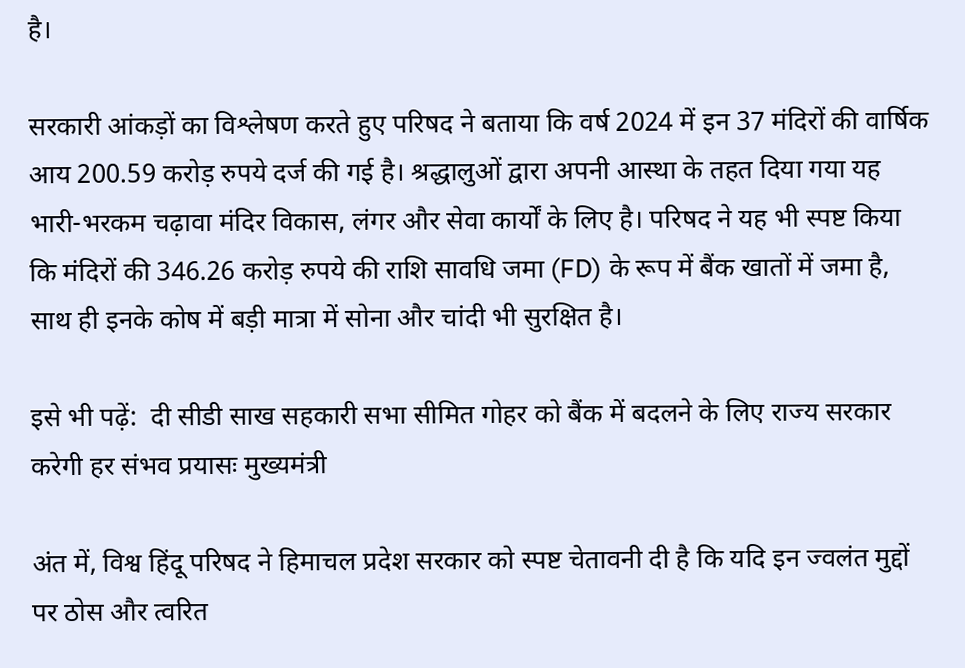है।

सरकारी आंकड़ों का विश्लेषण करते हुए परिषद ने बताया कि वर्ष 2024 में इन 37 मंदिरों की वार्षिक आय 200.59 करोड़ रुपये दर्ज की गई है। श्रद्धालुओं द्वारा अपनी आस्था के तहत दिया गया यह भारी-भरकम चढ़ावा मंदिर विकास, लंगर और सेवा कार्यों के लिए है। परिषद ने यह भी स्पष्ट किया कि मंदिरों की 346.26 करोड़ रुपये की राशि सावधि जमा (FD) के रूप में बैंक खातों में जमा है, साथ ही इनके कोष में बड़ी मात्रा में सोना और चांदी भी सुरक्षित है।

इसे भी पढ़ें:  दी सीडी साख सहकारी सभा सीमित गोहर को बैंक में बदलने के लिए राज्य सरकार करेगी हर संभव प्रयासः मुख्यमंत्री

अंत में, विश्व हिंदू परिषद ने हिमाचल प्रदेश सरकार को स्पष्ट चेतावनी दी है कि यदि इन ज्वलंत मुद्दों पर ठोस और त्वरित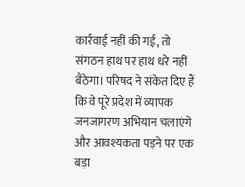कार्रवाई नहीं की गई, तो संगठन हाथ पर हाथ धरे नहीं बैठेगा। परिषद ने संकेत दिए हैं कि वे पूरे प्रदेश में व्यापक जनजागरण अभियान चलाएंगे और आवश्यकता पड़ने पर एक बड़ा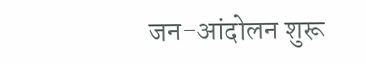जन-आंदोलन शुरू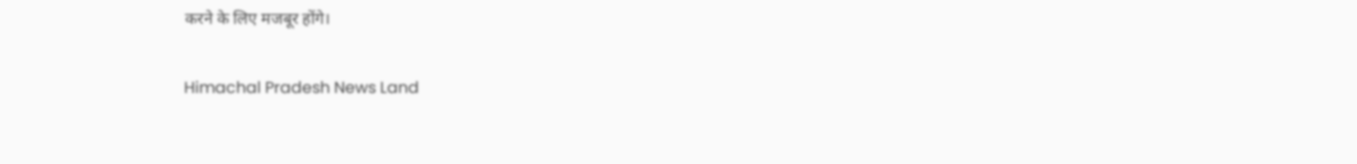करने के लिए मजबूर होंगे।

Himachal Pradesh News Land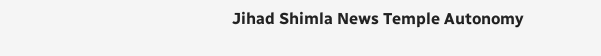Jihad Shimla News Temple Autonomy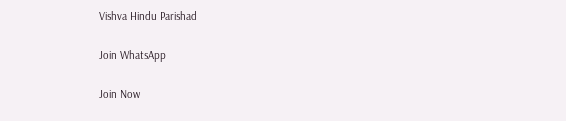Vishva Hindu Parishad

Join WhatsApp

Join Now